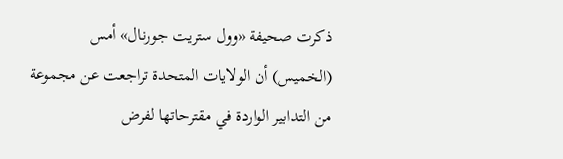ذكرت صحيفة «وول ستريت جورنال» أمس (الخميس) أن الولايات المتحدة تراجعت عن مجموعة من التدابير الواردة في مقترحاتها لفرض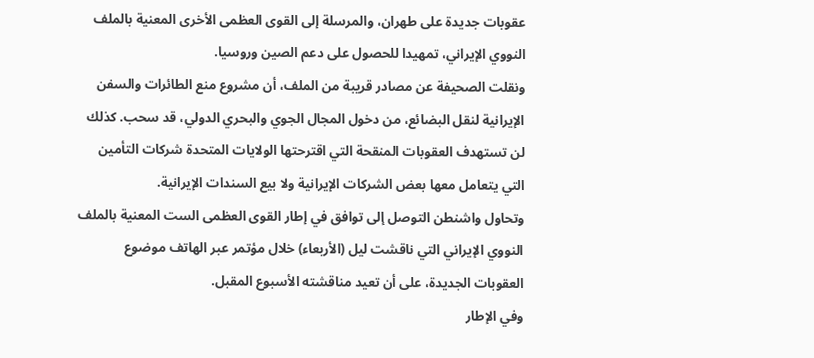عقوبات جديدة على طهران، والمرسلة إلى القوى العظمى الأخرى المعنية بالملف النووي الإيراني، تمهيدا للحصول على دعم الصين وروسيا.
ونقلت الصحيفة عن مصادر قريبة من الملف، أن مشروع منع الطائرات والسفن الإيرانية لنقل البضائع، من دخول المجال الجوي والبحري الدولي، قد سحب. كذلك لن تستهدف العقوبات المنقحة التي اقترحتها الولايات المتحدة شركات التأمين التي يتعامل معها بعض الشركات الإيرانية ولا بيع السندات الإيرانية.
وتحاول واشنطن التوصل إلى توافق في إطار القوى العظمى الست المعنية بالملف النووي الإيراني التي ناقشت ليل (الأربعاء) خلال مؤتمر عبر الهاتف موضوع العقوبات الجديدة، على أن تعيد مناقشته الأسبوع المقبل.
وفي الإطار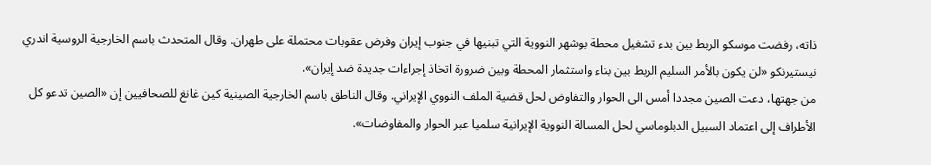ذاته، رفضت موسكو الربط بين بدء تشغيل محطة بوشهر النووية التي تبنيها في جنوب إيران وفرض عقوبات محتملة على طهران. وقال المتحدث باسم الخارجية الروسية اندري نيستيرنكو «لن يكون بالأمر السليم الربط بين بناء واستثمار المحطة وبين ضرورة اتخاذ إجراءات جديدة ضد إيران».
من جهتها، دعت الصين مجددا أمس الى الحوار والتفاوض لحل قضية الملف النووي الإيراني. وقال الناطق باسم الخارجية الصينية كين غانغ للصحافيين إن «الصين تدعو كل الأطراف إلى اعتماد السبيل الدبلوماسي لحل المسالة النووية الإيرانية سلميا عبر الحوار والمفاوضات».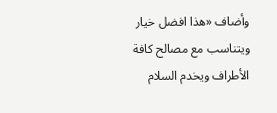وأضاف «هذا افضل خيار ويتناسب مع مصالح كافة الأطراف ويخدم السلام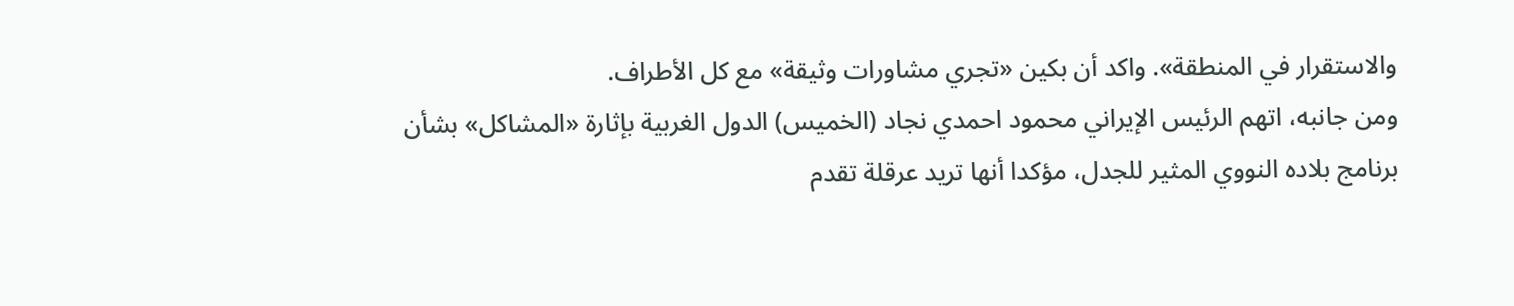والاستقرار في المنطقة». واكد أن بكين «تجري مشاورات وثيقة» مع كل الأطراف.
ومن جانبه، اتهم الرئيس الإيراني محمود احمدي نجاد (الخميس) الدول الغربية بإثارة «المشاكل» بشأن برنامج بلاده النووي المثير للجدل، مؤكدا أنها تريد عرقلة تقدم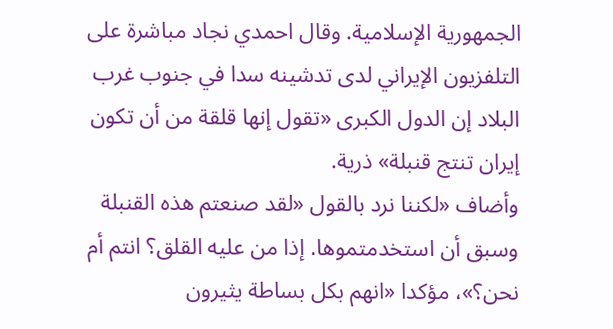الجمهورية الإسلامية. وقال احمدي نجاد مباشرة على التلفزيون الإيراني لدى تدشينه سدا في جنوب غرب البلاد إن الدول الكبرى «تقول إنها قلقة من أن تكون إيران تنتج قنبلة» ذرية.
وأضاف «لكننا نرد بالقول «لقد صنعتم هذه القنبلة وسبق أن استخدمتموها. إذا من عليه القلق؟ انتم أم نحن؟»، مؤكدا «انهم بكل بساطة يثيرون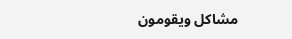مشاكل ويقومون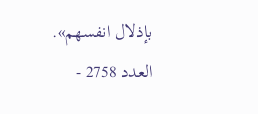بإذلال انفسهم».
العدد 2758 -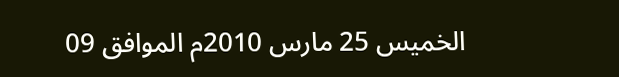الخميس 25 مارس 2010م الموافق 09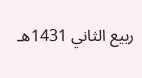ربيع الثاني 1431هـ